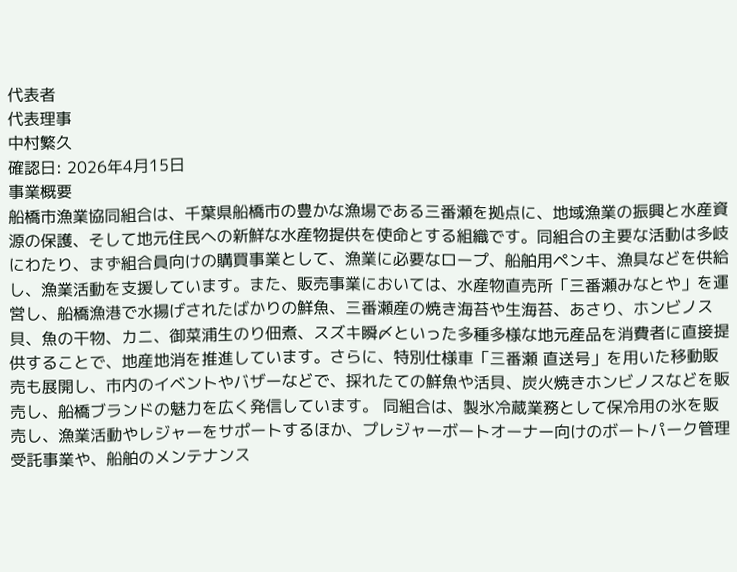代表者
代表理事
中村繁久
確認日: 2026年4月15日
事業概要
船橋市漁業協同組合は、千葉県船橋市の豊かな漁場である三番瀬を拠点に、地域漁業の振興と水産資源の保護、そして地元住民への新鮮な水産物提供を使命とする組織です。同組合の主要な活動は多岐にわたり、まず組合員向けの購買事業として、漁業に必要なロープ、船舶用ペンキ、漁具などを供給し、漁業活動を支援しています。また、販売事業においては、水産物直売所「三番瀬みなとや」を運営し、船橋漁港で水揚げされたばかりの鮮魚、三番瀬産の焼き海苔や生海苔、あさり、ホンビノス貝、魚の干物、カニ、御菜浦生のり佃煮、スズキ瞬〆といった多種多様な地元産品を消費者に直接提供することで、地産地消を推進しています。さらに、特別仕様車「三番瀬 直送号」を用いた移動販売も展開し、市内のイベントやバザーなどで、採れたての鮮魚や活貝、炭火焼きホンビノスなどを販売し、船橋ブランドの魅力を広く発信しています。 同組合は、製氷冷蔵業務として保冷用の氷を販売し、漁業活動やレジャーをサポートするほか、プレジャーボートオーナー向けのボートパーク管理受託事業や、船舶のメンテナンス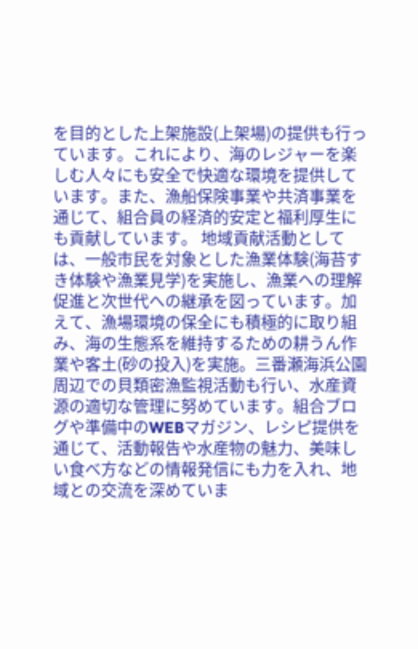を目的とした上架施設(上架場)の提供も行っています。これにより、海のレジャーを楽しむ人々にも安全で快適な環境を提供しています。また、漁船保険事業や共済事業を通じて、組合員の経済的安定と福利厚生にも貢献しています。 地域貢献活動としては、一般市民を対象とした漁業体験(海苔すき体験や漁業見学)を実施し、漁業への理解促進と次世代への継承を図っています。加えて、漁場環境の保全にも積極的に取り組み、海の生態系を維持するための耕うん作業や客土(砂の投入)を実施。三番瀬海浜公園周辺での貝類密漁監視活動も行い、水産資源の適切な管理に努めています。組合ブログや準備中のWEBマガジン、レシピ提供を通じて、活動報告や水産物の魅力、美味しい食べ方などの情報発信にも力を入れ、地域との交流を深めていま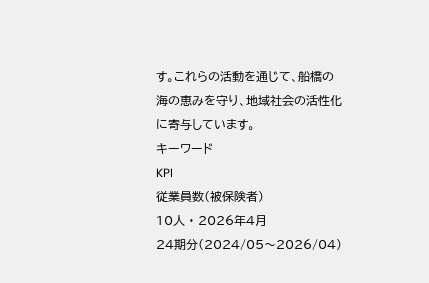す。これらの活動を通じて、船橋の海の恵みを守り、地域社会の活性化に寄与しています。
キーワード
KPI
従業員数(被保険者)
10人 · 2026年4月
24期分(2024/05〜2026/04)